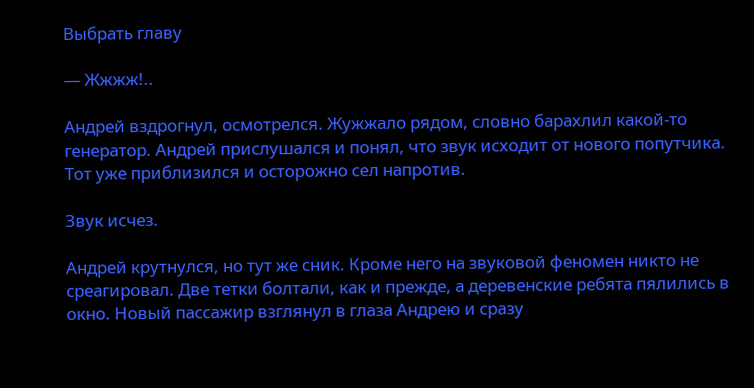Выбрать главу

— Жжжж!..

Андрей вздрогнул, осмотрелся. Жужжало рядом, словно барахлил какой-то генератор. Андрей прислушался и понял, что звук исходит от нового попутчика. Тот уже приблизился и осторожно сел напротив.

Звук исчез.

Андрей крутнулся, но тут же сник. Кроме него на звуковой феномен никто не среагировал. Две тетки болтали, как и прежде, а деревенские ребята пялились в окно. Новый пассажир взглянул в глаза Андрею и сразу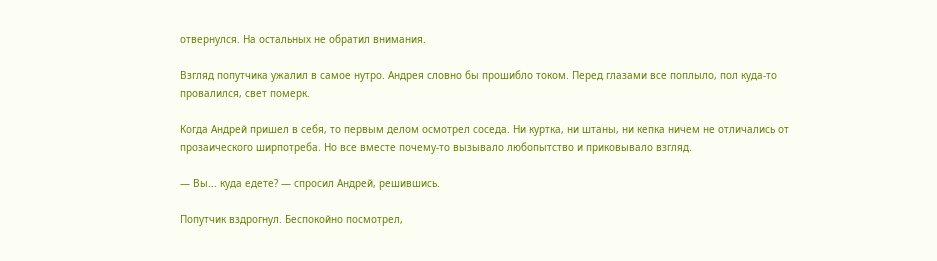отвернулся. На остальных не обратил внимания.

Взгляд попутчика ужалил в самое нутро. Андрея словно бы прошибло током. Перед глазами все поплыло, пол куда-то провалился, свет померк.

Когда Андрей пришел в себя, то первым делом осмотрел соседа. Ни куртка, ни штаны, ни кепка ничем не отличались от прозаического ширпотреба. Но все вместе почему-то вызывало любопытство и приковывало взгляд.

— Вы... куда едете? — спросил Андрей, решившись.

Попутчик вздрогнул. Беспокойно посмотрел,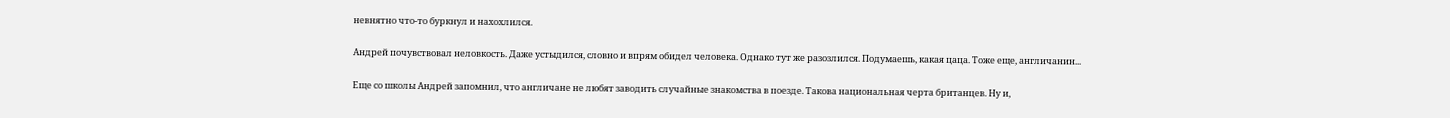невнятно что-то буркнул и нахохлился.

Андрей почувствовал неловкость. Даже устыдился, словно и впрям обидел человека. Однако тут же разозлился. Подумаешь, какая цаца. Тоже еще, англичанин...

Еще со школы Андрей запомнил, что англичане не любят заводить случайные знакомства в поезде. Такова национальная черта британцев. Ну и,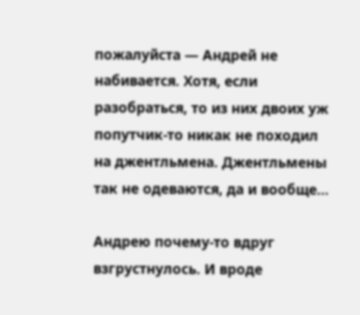пожалуйста — Андрей не набивается. Хотя, если разобраться, то из них двоих уж попутчик-то никак не походил на джентльмена. Джентльмены так не одеваются, да и вообще...

Андрею почему-то вдруг взгрустнулось. И вроде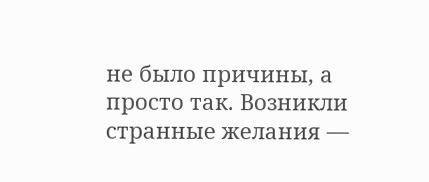не было причины, а просто так. Возникли странные желания —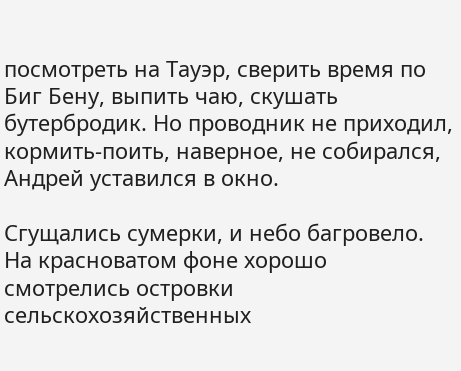посмотреть на Тауэр, сверить время по Биг Бену, выпить чаю, скушать бутербродик. Но проводник не приходил, кормить-поить, наверное, не собирался, Андрей уставился в окно.

Сгущались сумерки, и небо багровело. На красноватом фоне хорошо смотрелись островки сельскохозяйственных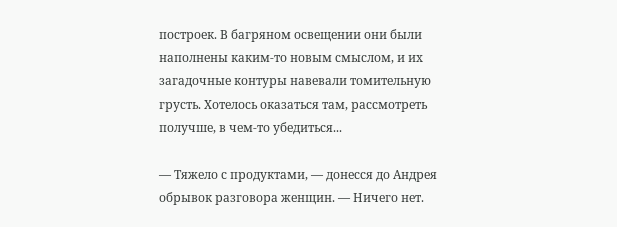построек. В багряном освещении они были наполнены каким-то новым смыслом, и их загадочные контуры навевали томительную грусть. Хотелось оказаться там, рассмотреть получше, в чем-то убедиться...

— Тяжело с продуктами, — донесся до Андрея обрывок разговора женщин. — Ничего нет.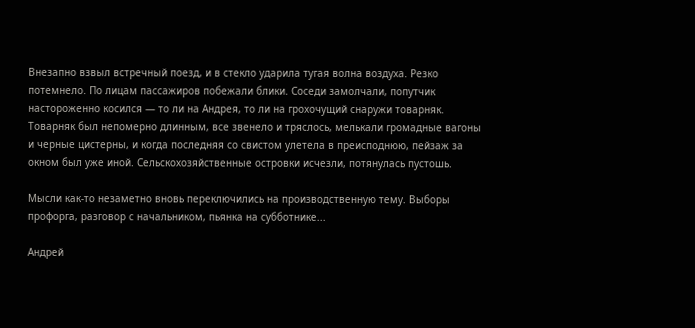Внезапно взвыл встречный поезд, и в стекло ударила тугая волна воздуха. Резко потемнело. По лицам пассажиров побежали блики. Соседи замолчали, попутчик настороженно косился — то ли на Андрея, то ли на грохочущий снаружи товарняк. Товарняк был непомерно длинным, все звенело и тряслось, мелькали громадные вагоны и черные цистерны, и когда последняя со свистом улетела в преисподнюю, пейзаж за окном был уже иной. Сельскохозяйственные островки исчезли, потянулась пустошь.

Мысли как-то незаметно вновь переключились на производственную тему. Выборы профорга, разговор с начальником, пьянка на субботнике...

Андрей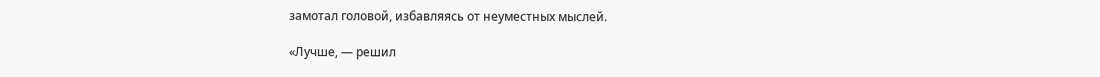замотал головой, избавляясь от неуместных мыслей.

«Лучше, — решил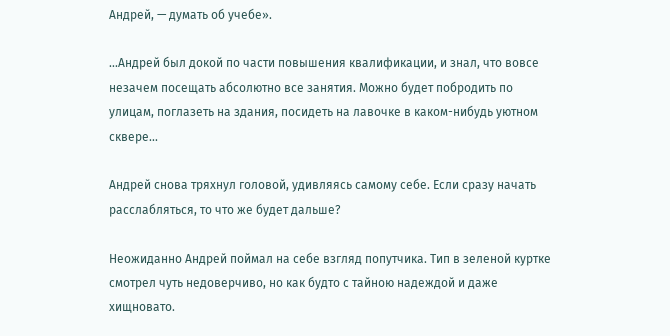Андрей, — думать об учебе».

...Андрей был докой по части повышения квалификации, и знал, что вовсе незачем посещать абсолютно все занятия. Можно будет побродить по улицам, поглазеть на здания, посидеть на лавочке в каком-нибудь уютном сквере...

Андрей снова тряхнул головой, удивляясь самому себе. Если сразу начать расслабляться, то что же будет дальше?

Неожиданно Андрей поймал на себе взгляд попутчика. Тип в зеленой куртке смотрел чуть недоверчиво, но как будто с тайною надеждой и даже хищновато.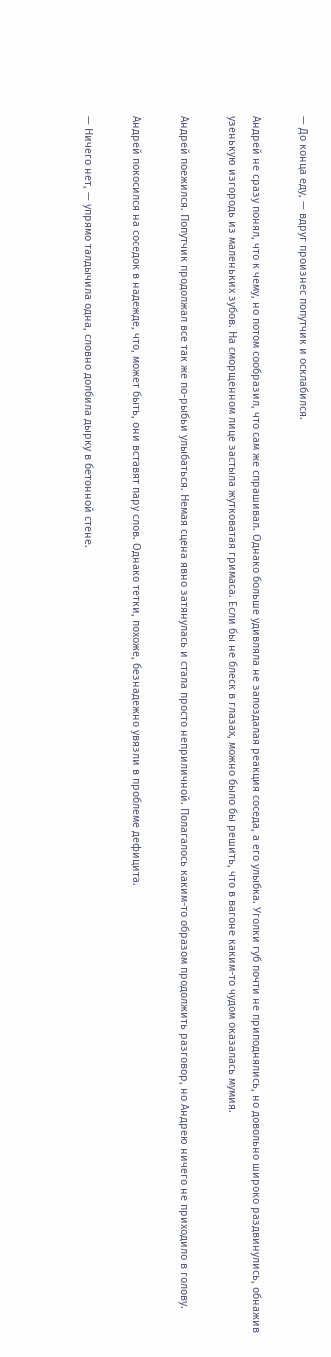— До конца еду, — вдруг произнес попутчик и осклабился.

Андрей не сразу понял, что к чему, но потом сообразил, что сам же спрашивал. Однако больше удивляла не запоздалая реакция соседа, а его улыбка. Уголки губ почти не приподнялись, но довольно широко раздвинулись, обнажив узенькую изгородь из маленьких зубов. На сморщенном лице застыла жутковатая гримаса. Если бы не блеск в глазах, можно было бы решить, что в вагоне каким-то чудом оказалась мумия.

Андрей поежился. Попутчик продолжал все так же по-рыбьи улыбаться. Немая сцена явно затянулась и стала просто неприличной. Полагалось каким-то образом продолжить разговор, но Андрею ничего не приходило в голову.

Андрей покосился на соседок в надежде, что, может быть, они вставят пару слов. Однако тетки, похоже, безнадежно увязли в проблеме дефицита.

— Ничего нет, — упрямо талдычила одна, словно долбила дырку в бетонной стене.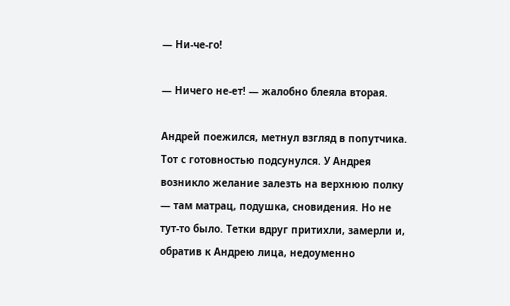— Ни-че-го!

— Ничего не-ет! — жалобно блеяла вторая.

Андрей поежился, метнул взгляд в попутчика. Тот с готовностью подсунулся. У Андрея возникло желание залезть на верхнюю полку — там матрац, подушка, сновидения. Но не тут-то было. Тетки вдруг притихли, замерли и, обратив к Андрею лица, недоуменно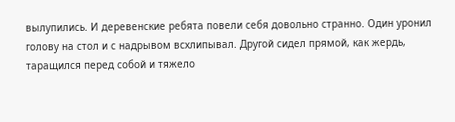вылупились. И деревенские ребята повели себя довольно странно. Один уронил голову на стол и с надрывом всхлипывал. Другой сидел прямой, как жердь, таращился перед собой и тяжело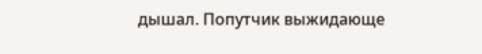дышал. Попутчик выжидающе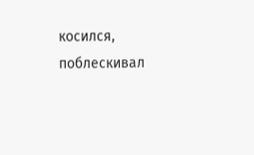косился, поблескивал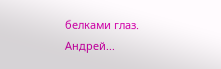белками глаз. Андрей...